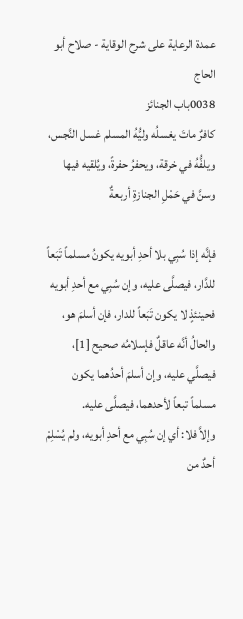عمدة الرعاية على شرح الوقاية - صلاح أبو الحاج
0038باب الجنائز
كافرٌ ماتَ يغسلُه وليُّهُ المسلم غسل النَّجس، ويلفُّهُ في خرقة، ويحفرُ حفرةً، ويُلقيه فيها وسنَّ في حَمْلِ الجنازةِ أربعةٌ

فإنَّه إذا سُبِي بلا أحدِ أبويه يكونُ مسلماً تَبَعاً للدَّار، فيصلَّى عليه، وإن سُبِي مع أحدِ أبويه فحينئذٍ لا يكون تَبَعاً للدار، فإن أسلمَ هو، والحالُ أنَّه عاقلٌ فإسلامُه صحيح [1]، فيصلَّي عليه، وإن أسلمَ أحدُهما يكون مسلماً تبعاً لأحدهما، فيصلَّى عليه.
وإلاَّ فلا: أي إن سُبِي مع أحدِ أبويه، ولم يُسْلِمْ أحدٌ من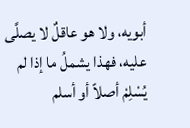أبويه، ولا هو عاقلٌ لا يصلَّى عليه، فهذا يشملُ ما إذا لم يُسْلِمْ أصلاً أو أسلم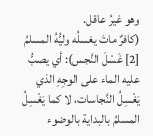وهو غيرُ عاقل.
(كافرٌ ماتَ يغسلُه وليُّهُ المسلمُ [2] غَسْلَ النَّجس): أي يصبُّ عليه الماء على الوجِهِ الذي يَغْسِلُ النَّجاسات، لا كما يَغْسِلُ المسلمُ بالبداية بالوضوء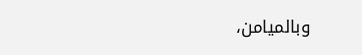وبالميامن،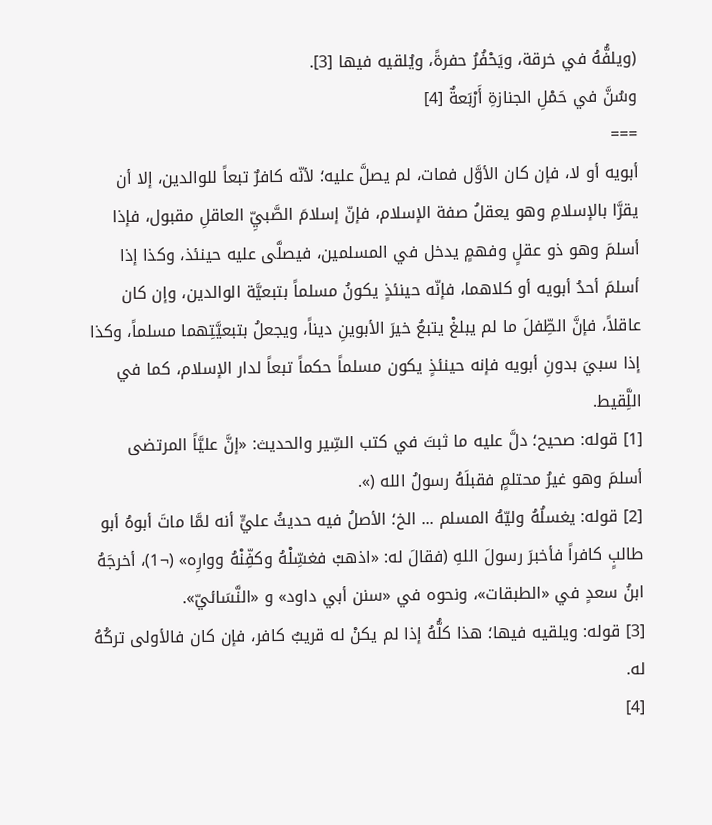(ويلفُّهُ في خرقة، ويَحْفُرُ حفرةً، ويُلقيه فيها [3].
وسُنَّ في حَمْلِ الجنازةِ أَرْبَعةٌ [4]
===
أبويه أو لا، فإن كان الأوَّل فمات، لم يصلَّ عليه؛ لأنّه كافرٌ تبعاً للوالدين، إلا أن يقرَّا بالإسلامِ وهو يعقلُ صفة الإسلام، فإنّ إسلامَ الصَّبيِّ العاقلِ مقبول، فإذا أسلمَ وهو ذو عقلٍ وفهمٍ يدخل في المسلمين، فيصلَّى عليه حينئذ، وكذا إذا أسلمَ أحدُ أبويه أو كلاهما، فإنّه حينئذٍ يكونُ مسلماً بتبعيَّة الوالدين، وإن كان عاقلاً، فإنَّ الطِّفلَ ما لم يبلغْ يتبعُ خيرَ الأبوينِ ديناً، ويجعلُ بتبعيَّتِهما مسلماً، وكذا إذا سبيَ بدونِ أبويه فإنه حينئذٍ يكون مسلماً حكماً تبعاً لدار الإسلام، كما في اللَِّقيط.
[1] قوله: صحيح؛ دلَّ عليه ما ثبتَ في كتب السِّير والحديث: «إنَّ عليَّاً المرتضى أسلمَ وهو غيرُ محتلمٍ فقبلَهُ رسولُ الله (».
[2] قوله: يغسلُهُ وليّهُ المسلم ... الخ؛ الأصلُ فيه حديثُ عليٍّ أنه لمَّا ماتَ أبوهُ أبو طالبٍ كافراً فأخبرَ رسولَ اللهِ (فقالَ له: «اذهبْ فغسِّلْهُ وكفِّنْهُ ووارِه» (¬1)، أخرجَهُ ابنُ سعدٍ في «الطبقات»، ونحوه في «سنن أبي داود» و «النَّسَائيّ».
[3] قوله: ويلقيه فيها؛ هذا كلُّهُ إذا لم يكنْ له قريبٌ كافر، فإن كان فالأولى تركُهُ له.
[4]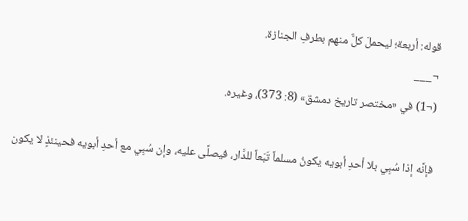قوله: أربعة؛ ليحملَ كلٌّ منهم بطرفِ الجنازة.
¬___
(¬1) في «مختصر تاريخ دمشق» (8: 373)، وغيره.

فإنَّه إذا سُبِي بلا أحدِ أبويه يكونُ مسلماً تَبَعاً للدَّار، فيصلَّى عليه، وإن سُبِي مع أحدِ أبويه فحينئذٍ لا يكون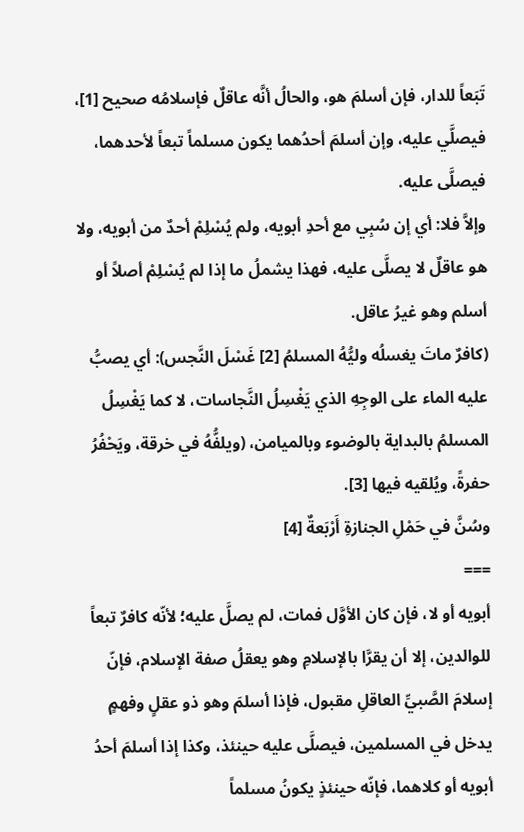تَبَعاً للدار، فإن أسلمَ هو، والحالُ أنَّه عاقلٌ فإسلامُه صحيح [1]، فيصلَّي عليه، وإن أسلمَ أحدُهما يكون مسلماً تبعاً لأحدهما، فيصلَّى عليه.
وإلاَّ فلا: أي إن سُبِي مع أحدِ أبويه، ولم يُسْلِمْ أحدٌ من أبويه، ولا هو عاقلٌ لا يصلَّى عليه، فهذا يشملُ ما إذا لم يُسْلِمْ أصلاً أو أسلم وهو غيرُ عاقل.
(كافرٌ ماتَ يغسلُه وليُّهُ المسلمُ [2] غَسْلَ النَّجس): أي يصبُّ عليه الماء على الوجِهِ الذي يَغْسِلُ النَّجاسات، لا كما يَغْسِلُ المسلمُ بالبداية بالوضوء وبالميامن، (ويلفُّهُ في خرقة، ويَحْفُرُ حفرةً، ويُلقيه فيها [3].
وسُنَّ في حَمْلِ الجنازةِ أَرْبَعةٌ [4]
===
أبويه أو لا، فإن كان الأوَّل فمات، لم يصلَّ عليه؛ لأنّه كافرٌ تبعاً للوالدين، إلا أن يقرَّا بالإسلامِ وهو يعقلُ صفة الإسلام، فإنّ إسلامَ الصَّبيِّ العاقلِ مقبول، فإذا أسلمَ وهو ذو عقلٍ وفهمٍ يدخل في المسلمين، فيصلَّى عليه حينئذ، وكذا إذا أسلمَ أحدُ أبويه أو كلاهما، فإنّه حينئذٍ يكونُ مسلماً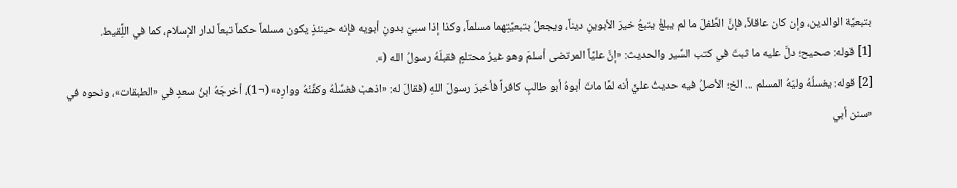بتبعيَّة الوالدين، وإن كان عاقلاً، فإنَّ الطِّفلَ ما لم يبلغْ يتبعُ خيرَ الأبوينِ ديناً، ويجعلُ بتبعيَّتِهما مسلماً، وكذا إذا سبيَ بدونِ أبويه فإنه حينئذٍ يكون مسلماً حكماً تبعاً لدار الإسلام، كما في اللَِّقيط.
[1] قوله: صحيح؛ دلَّ عليه ما ثبتَ في كتب السِّير والحديث: «إنَّ عليَّاً المرتضى أسلمَ وهو غيرُ محتلمٍ فقبلَهُ رسولُ الله (».
[2] قوله: يغسلُهُ وليّهُ المسلم ... الخ؛ الأصلُ فيه حديثُ عليٍّ أنه لمَّا ماتَ أبوهُ أبو طالبٍ كافراً فأخبرَ رسولَ اللهِ (فقالَ له: «اذهبْ فغسِّلْهُ وكفِّنْهُ ووارِه» (¬1)، أخرجَهُ ابنُ سعدٍ في «الطبقات»، ونحوه في «سنن أبي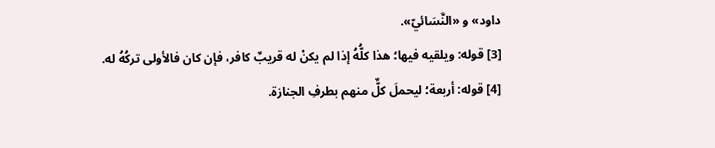داود» و «النَّسَائيّ».
[3] قوله: ويلقيه فيها؛ هذا كلُّهُ إذا لم يكنْ له قريبٌ كافر، فإن كان فالأولى تركُهُ له.
[4] قوله: أربعة؛ ليحملَ كلٌّ منهم بطرفِ الجنازة.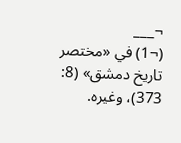¬___
(¬1) في «مختصر تاريخ دمشق» (8: 373)، وغيره.